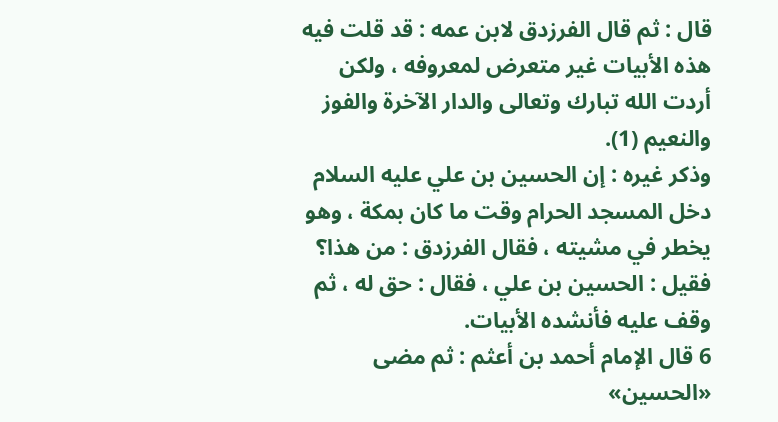قال : ثم قال الفرزدق لابن عمه : قد قلت فيه هذه الأبيات غير متعرض لمعروفه ، ولكن أردت الله تبارك وتعالى والدار الآخرة والفوز والنعيم (1).
وذكر غيره : إن الحسين بن علي عليه السلام دخل المسجد الحرام وقت ما كان بمكة ، وهو يخطر في مشيته ، فقال الفرزدق : من هذا؟ فقيل : الحسين بن علي ، فقال : حق له ، ثم وقف عليه فأنشده الأبيات.
6 قال الإمام أحمد بن أعثم : ثم مضى «الحسين»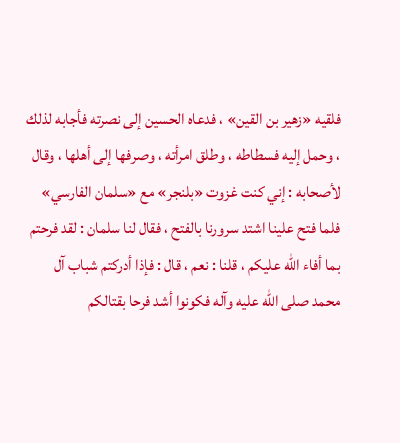فلقيه «زهير بن القين» ، فدعاه الحسين إلى نصرته فأجابه لذلك ، وحمل إليه فسطاطه ، وطلق امرأته ، وصرفها إلى أهلها ، وقال لأصحابه : إني كنت غزوت «بلنجر» مع «سلمان الفارسي» فلما فتح علينا اشتد سرورنا بالفتح ، فقال لنا سلمان : لقد فرحتم بما أفاء الله عليكم ، قلنا : نعم ، قال : فإذا أدركتم شباب آل محمد صلى الله عليه وآله فكونوا أشد فرحا بقتالكم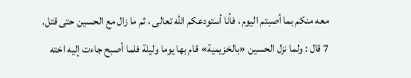معه منكم بما أصبتم اليوم ، فأنا أستودعكم الله تعالى ، ثم ما زال مع الحسين حتى قتل.
7 قال : ولما نزل الحسين «بالخزيمية» قام بها يوما وليلة فلما أصبح جاءت إليه اخته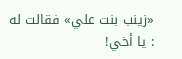«زينب بنت علي» فقالت له : يا أخي!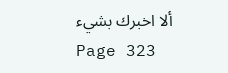ألا اخبرك بشيء
Page 323